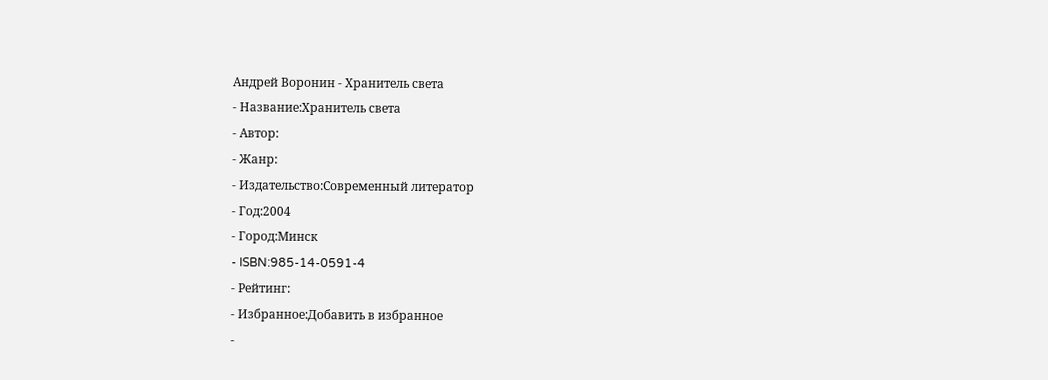Андрей Воронин - Хранитель света
- Название:Хранитель света
- Автор:
- Жанр:
- Издательство:Современный литератор
- Год:2004
- Город:Минск
- ISBN:985-14-0591-4
- Рейтинг:
- Избранное:Добавить в избранное
-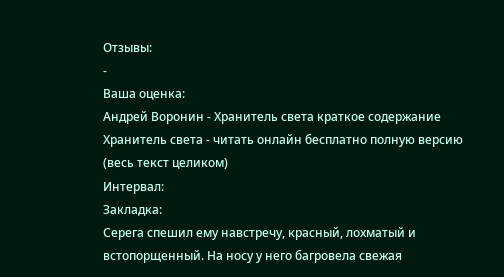Отзывы:
-
Ваша оценка:
Андрей Воронин - Хранитель света краткое содержание
Хранитель света - читать онлайн бесплатно полную версию (весь текст целиком)
Интервал:
Закладка:
Серега спешил ему навстречу, красный, лохматый и встопорщенный. На носу у него багровела свежая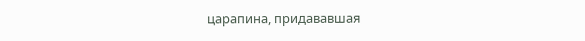царапина, придававшая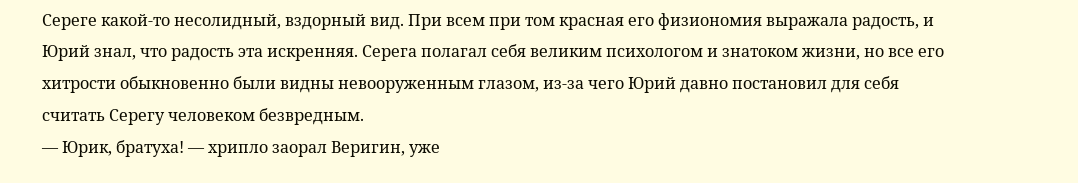Сереге какой-то несолидный, вздорный вид. При всем при том красная его физиономия выражала радость, и Юрий знал, что радость эта искренняя. Серега полагал себя великим психологом и знатоком жизни, но все его хитрости обыкновенно были видны невооруженным глазом, из-за чего Юрий давно постановил для себя считать Серегу человеком безвредным.
— Юрик, братуха! — хрипло заорал Веригин, уже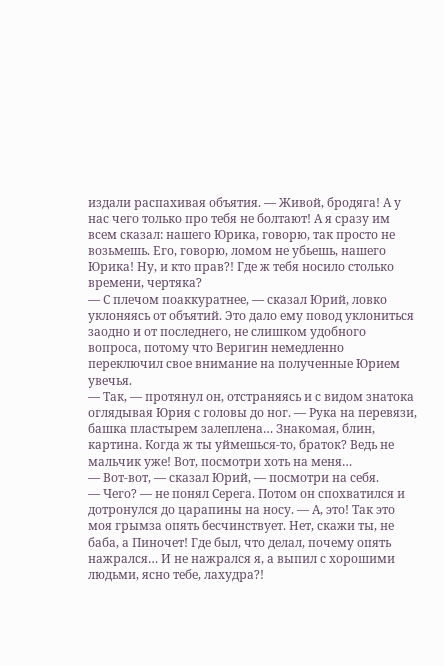издали распахивая объятия. — Живой, бродяга! А у нас чего только про тебя не болтают! А я сразу им всем сказал: нашего Юрика, говорю, так просто не возьмешь. Его, говорю, ломом не убьешь, нашего Юрика! Ну, и кто прав?! Где ж тебя носило столько времени, чертяка?
— С плечом поаккуратнее, — сказал Юрий, ловко уклоняясь от объятий. Это дало ему повод уклониться заодно и от последнего, не слишком удобного вопроса, потому что Веригин немедленно переключил свое внимание на полученные Юрием увечья.
— Так, — протянул он, отстраняясь и с видом знатока оглядывая Юрия с головы до ног. — Рука на перевязи, башка пластырем залеплена… Знакомая, блин, картина. Когда ж ты уймешься-то, браток? Ведь не мальчик уже! Вот, посмотри хоть на меня…
— Вот-вот, — сказал Юрий, — посмотри на себя.
— Чего? — не понял Серега. Потом он спохватился и дотронулся до царапины на носу. — А, это! Так это моя грымза опять бесчинствует. Нет, скажи ты, не баба, а Пиночет! Где был, что делал, почему опять нажрался… И не нажрался я, а выпил с хорошими людьми, ясно тебе, лахудра?!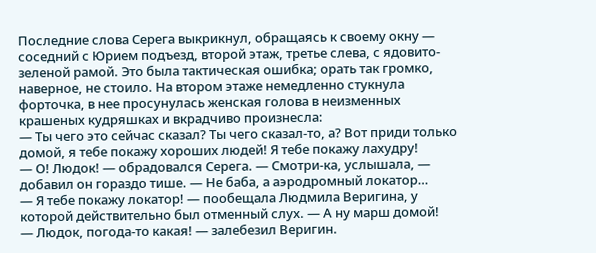Последние слова Серега выкрикнул, обращаясь к своему окну — соседний с Юрием подъезд, второй этаж, третье слева, с ядовито-зеленой рамой. Это была тактическая ошибка; орать так громко, наверное, не стоило. На втором этаже немедленно стукнула форточка, в нее просунулась женская голова в неизменных крашеных кудряшках и вкрадчиво произнесла:
— Ты чего это сейчас сказал? Ты чего сказал-то, а? Вот приди только домой, я тебе покажу хороших людей! Я тебе покажу лахудру!
— О! Людок! — обрадовался Серега. — Смотри-ка, услышала, — добавил он гораздо тише. — Не баба, а аэродромный локатор…
— Я тебе покажу локатор! — пообещала Людмила Веригина, у которой действительно был отменный слух. — А ну марш домой!
— Людок, погода-то какая! — залебезил Веригин.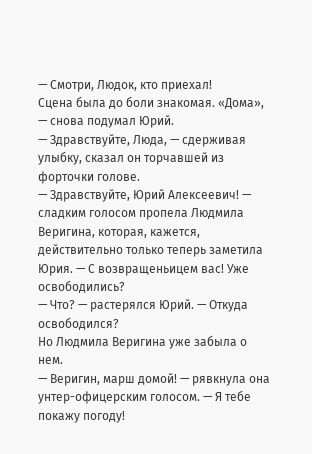— Смотри, Людок, кто приехал!
Сцена была до боли знакомая. «Дома», — снова подумал Юрий.
— Здравствуйте, Люда, — сдерживая улыбку, сказал он торчавшей из форточки голове.
— Здравствуйте, Юрий Алексеевич! — сладким голосом пропела Людмила Веригина, которая, кажется, действительно только теперь заметила Юрия. — С возвращеньицем вас! Уже освободились?
— Что? — растерялся Юрий. — Откуда освободился?
Но Людмила Веригина уже забыла о нем.
— Веригин, марш домой! — рявкнула она унтер-офицерским голосом. — Я тебе покажу погоду!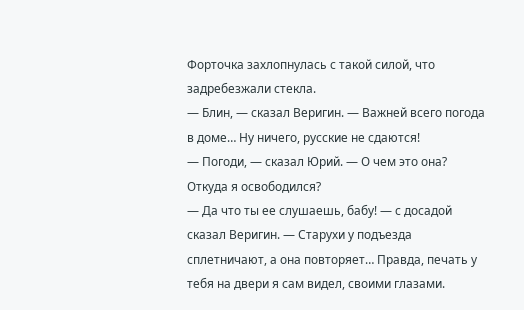Форточка захлопнулась с такой силой, что задребезжали стекла.
— Блин, — сказал Веригин. — Важней всего погода в доме… Ну ничего, русские не сдаются!
— Погоди, — сказал Юрий. — О чем это она? Откуда я освободился?
— Да что ты ее слушаешь, бабу! — с досадой сказал Веригин. — Старухи у подъезда сплетничают, а она повторяет… Правда, печать у тебя на двери я сам видел, своими глазами.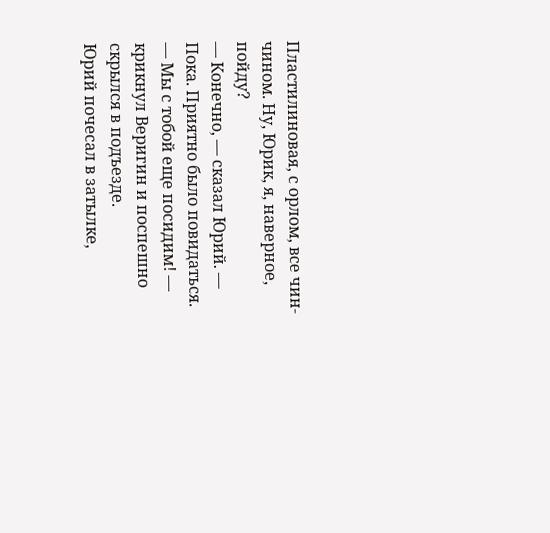Пластилиновая, с орлом, все чин-чином. Ну, Юрик, я, наверное, пойду?
— Конечно, — сказал Юрий. — Пока. Приятно было повидаться.
— Мы с тобой еще посидим! — крикнул Веригин и поспешно скрылся в подъезде.
Юрий почесал в затылке,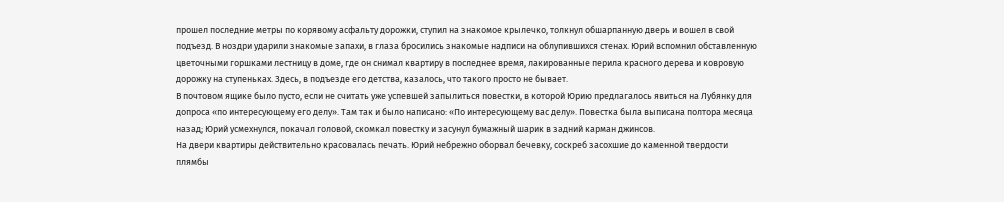прошел последние метры по корявому асфальту дорожки, ступил на знакомое крылечко, толкнул обшарпанную дверь и вошел в свой подъезд. В ноздри ударили знакомые запахи, в глаза бросились знакомые надписи на облупившихся стенах. Юрий вспомнил обставленную цветочными горшками лестницу в доме, где он снимал квартиру в последнее время, лакированные перила красного дерева и ковровую дорожку на ступеньках. Здесь, в подъезде его детства, казалось, что такого просто не бывает.
В почтовом ящике было пусто, если не считать уже успевшей запылиться повестки, в которой Юрию предлагалось явиться на Лубянку для допроса «по интересующему его делу». Там так и было написано: «По интересующему вас делу». Повестка была выписана полтора месяца назад; Юрий усмехнулся, покачал головой, скомкал повестку и засунул бумажный шарик в задний карман джинсов.
На двери квартиры действительно красовалась печать. Юрий небрежно оборвал бечевку, соскреб засохшие до каменной твердости плямбы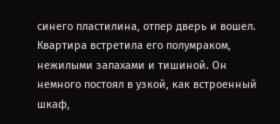синего пластилина, отпер дверь и вошел. Квартира встретила его полумраком, нежилыми запахами и тишиной. Он немного постоял в узкой, как встроенный шкаф,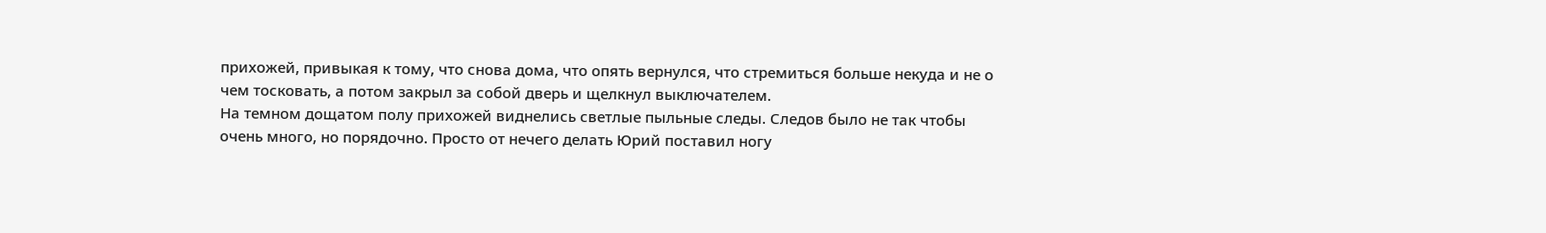прихожей, привыкая к тому, что снова дома, что опять вернулся, что стремиться больше некуда и не о чем тосковать, а потом закрыл за собой дверь и щелкнул выключателем.
На темном дощатом полу прихожей виднелись светлые пыльные следы. Следов было не так чтобы очень много, но порядочно. Просто от нечего делать Юрий поставил ногу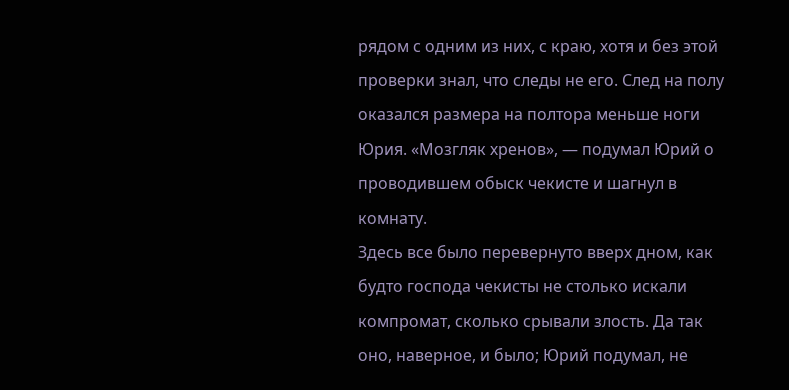рядом с одним из них, с краю, хотя и без этой проверки знал, что следы не его. След на полу оказался размера на полтора меньше ноги Юрия. «Мозгляк хренов», — подумал Юрий о проводившем обыск чекисте и шагнул в комнату.
Здесь все было перевернуто вверх дном, как будто господа чекисты не столько искали компромат, сколько срывали злость. Да так оно, наверное, и было; Юрий подумал, не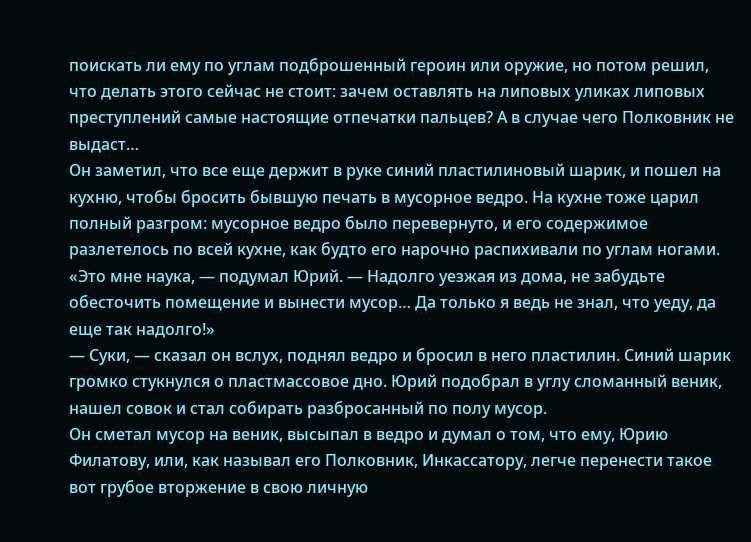поискать ли ему по углам подброшенный героин или оружие, но потом решил, что делать этого сейчас не стоит: зачем оставлять на липовых уликах липовых преступлений самые настоящие отпечатки пальцев? А в случае чего Полковник не выдаст…
Он заметил, что все еще держит в руке синий пластилиновый шарик, и пошел на кухню, чтобы бросить бывшую печать в мусорное ведро. На кухне тоже царил полный разгром: мусорное ведро было перевернуто, и его содержимое разлетелось по всей кухне, как будто его нарочно распихивали по углам ногами. «Это мне наука, — подумал Юрий. — Надолго уезжая из дома, не забудьте обесточить помещение и вынести мусор… Да только я ведь не знал, что уеду, да еще так надолго!»
— Суки, — сказал он вслух, поднял ведро и бросил в него пластилин. Синий шарик громко стукнулся о пластмассовое дно. Юрий подобрал в углу сломанный веник, нашел совок и стал собирать разбросанный по полу мусор.
Он сметал мусор на веник, высыпал в ведро и думал о том, что ему, Юрию Филатову, или, как называл его Полковник, Инкассатору, легче перенести такое вот грубое вторжение в свою личную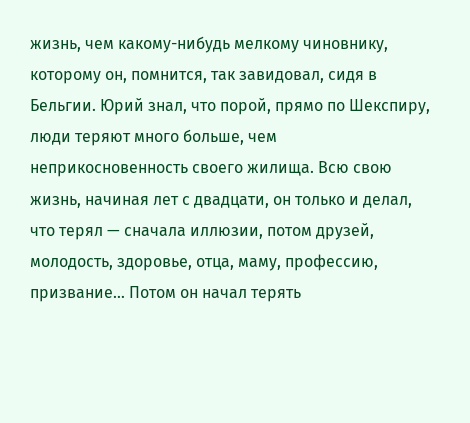жизнь, чем какому-нибудь мелкому чиновнику, которому он, помнится, так завидовал, сидя в Бельгии. Юрий знал, что порой, прямо по Шекспиру, люди теряют много больше, чем неприкосновенность своего жилища. Всю свою жизнь, начиная лет с двадцати, он только и делал, что терял — сначала иллюзии, потом друзей, молодость, здоровье, отца, маму, профессию, призвание… Потом он начал терять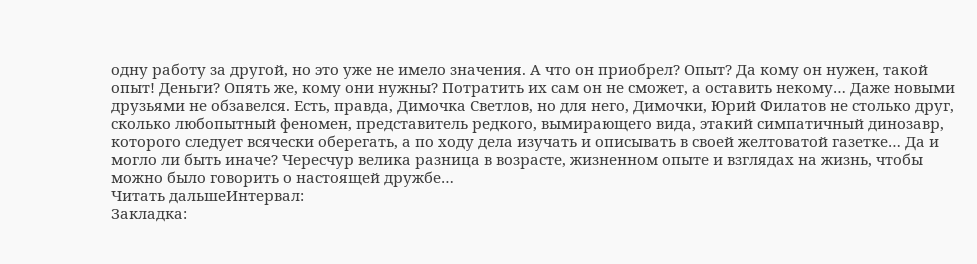одну работу за другой, но это уже не имело значения. А что он приобрел? Опыт? Да кому он нужен, такой опыт! Деньги? Опять же, кому они нужны? Потратить их сам он не сможет, а оставить некому… Даже новыми друзьями не обзавелся. Есть, правда, Димочка Светлов, но для него, Димочки, Юрий Филатов не столько друг, сколько любопытный феномен, представитель редкого, вымирающего вида, этакий симпатичный динозавр, которого следует всячески оберегать, а по ходу дела изучать и описывать в своей желтоватой газетке… Да и могло ли быть иначе? Чересчур велика разница в возрасте, жизненном опыте и взглядах на жизнь, чтобы можно было говорить о настоящей дружбе…
Читать дальшеИнтервал:
Закладка: